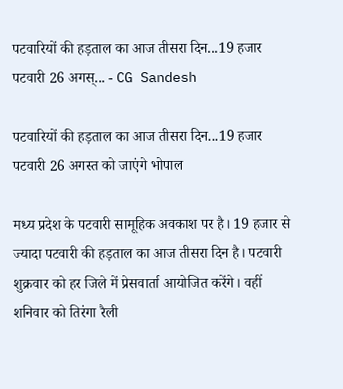पटवारियों की हड़ताल का आज तीसरा दिन...19 हजार पटवारी 26 अगस्... - CG Sandesh

पटवारियों की हड़ताल का आज तीसरा दिन...19 हजार पटवारी 26 अगस्त को जाएंगे भोपाल

मध्य प्रदेश के पटवारी सामूहिक अवकाश पर है। 19 हजार से ज्यादा पटवारी की हड़ताल का आज तीसरा दिन है। पटवारी शुक्रवार को हर जिले में प्रेसवार्ता आयोजित करेंगे। वहीं शनिवार को तिरंगा रैली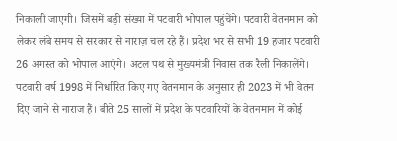निकाली जाएगी। जिसमें बड़ी संख्या में पटवारी भोपाल पहुंचेंगे। पटवारी वेतनमान को लेकर लंबे समय से सरकार से नाराज़ चल रहे हैं। प्रदेश भर से सभी 19 हजार पटवारी 26 अगस्त को भोपाल आएंगे। अटल पथ से मुख्यमंत्री निवास तक रैली निकालेंगे। पटवारी वर्ष 1998 में निर्धारित किए गए वेतनमान के अनुसार ही 2023 में भी वेतन दिए जाने से नाराज हैं। बीते 25 सालों में प्रदेश के पटवारियों के वेतनमान में कोई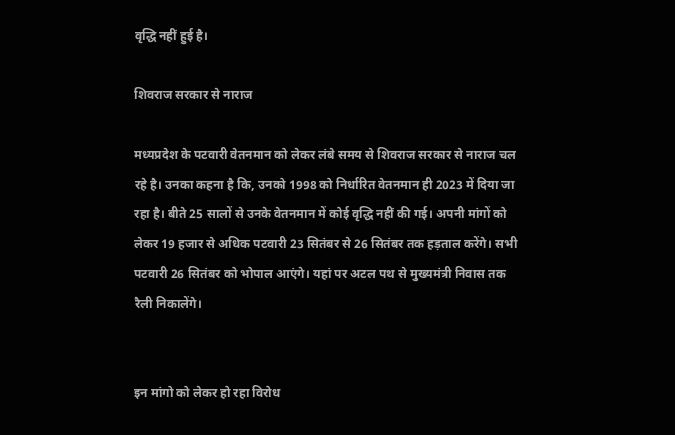वृद्धि नहीं हुई है।

शिवराज सरकार से नाराज

मध्यप्रदेश के पटवारी वेतनमान को लेकर लंबे समय से शिवराज सरकार से नाराज चल रहे है। उनका कहना है कि, उनको 1998 को निर्धारित वेतनमान ही 2023 में दिया जा रहा है। बीते 25 सालों से उनके वेतनमान में कोई वृद्धि नहीं की गई। अपनी मांगों को लेकर 19 हजार से अधिक पटवारी 23 सितंबर से 26 सितंबर तक हड़ताल करेंगे। सभी पटवारी 26 सितंबर को भोपाल आएंगे। यहां पर अटल पथ से मुख्यमंत्री निवास तक रैली निकालेंगे।


इन मांगो को लेकर हो रहा विरोध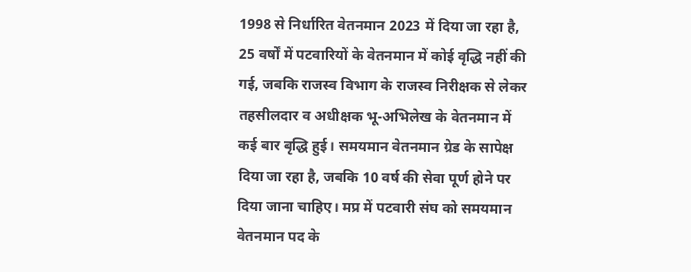1998 से निर्धारित वेतनमान 2023 में दिया जा रहा है, 25 वर्षों में पटवारियों के वेतनमान में कोई वृद्धि नहीं की गई, जबकि राजस्व विभाग के राजस्व निरीक्षक से लेकर तहसीलदार व अधीक्षक भू-अभिलेख के वेतनमान में कई बार बृद्धि हुई। समयमान वेतनमान ग्रेड के सापेक्ष दिया जा रहा है, जबकि 10 वर्ष की सेवा पूर्ण होने पर दिया जाना चाहिए। मप्र में पटवारी संघ को समयमान वेतनमान पद के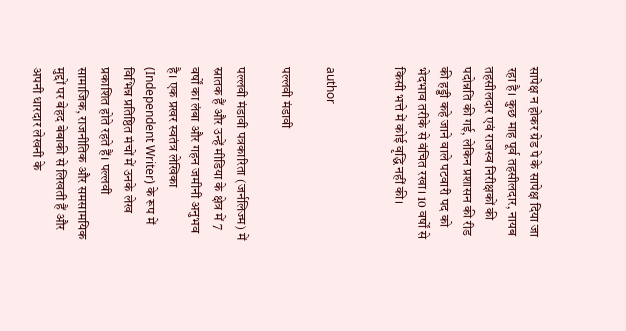सापेक्ष न होकर ग्रेड पे के सापेक्ष दिया जा रहा है। कुछ माह पूर्व तहसीलदार, नायब तहसीलदार एवं राजस्व निरीक्षकों की पदोन्नति की गई, लेकिन प्रशासन की रीड की हड्डी कहे जाने वाले पटवारी पद को भेदभाव तरीके से वंचित रखा। 10 वर्षों से किसी भत्ते में कोई वृद्धि नहीं की।


author

पल्लवी मंडावी

पल्लवी मंडावी पत्रकारिता (जर्नलिज्म) में स्नातक हैं और उन्हें मीडिया के क्षेत्र में 7 वर्षों का लंबा और गहन जमीनी अनुभव है। एक प्रखर स्वतंत्र लेखिका (Independent Writer) के रूप में विभिन्न प्रतिष्ठित मंचों में उनके लेख प्रकाशित होते रहते हैं। पल्लवी सामाजिक, राजनीतिक और समसामयिक मुद्दों पर बेहद बेबाकी से लिखती हैं और अपनी धारदार लेखनी के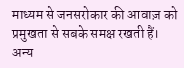माध्यम से जनसरोकार की आवाज़ को प्रमुखता से सबके समक्ष रखती हैं।
अन्य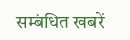सम्बंधित खबरें